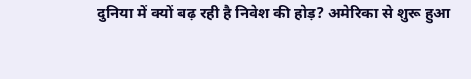दुनिया में क्यों बढ़ रही है निवेश की होड़? अमेरिका से शुरू हुआ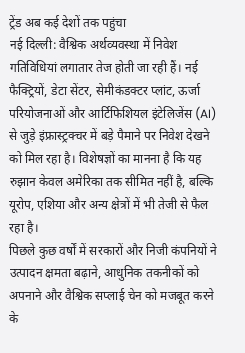ट्रेंड अब कई देशों तक पहुंचा
नई दिल्ली: वैश्विक अर्थव्यवस्था में निवेश गतिविधियां लगातार तेज होती जा रही हैं। नई फैक्ट्रियों, डेटा सेंटर, सेमीकंडक्टर प्लांट, ऊर्जा परियोजनाओं और आर्टिफिशियल इंटेलिजेंस (AI) से जुड़े इंफ्रास्ट्रक्चर में बड़े पैमाने पर निवेश देखने को मिल रहा है। विशेषज्ञों का मानना है कि यह रुझान केवल अमेरिका तक सीमित नहीं है, बल्कि यूरोप, एशिया और अन्य क्षेत्रों में भी तेजी से फैल रहा है।
पिछले कुछ वर्षों में सरकारों और निजी कंपनियों ने उत्पादन क्षमता बढ़ाने, आधुनिक तकनीकों को अपनाने और वैश्विक सप्लाई चेन को मजबूत करने के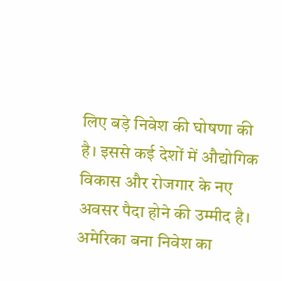लिए बड़े निवेश की घोषणा की है। इससे कई देशों में औद्योगिक विकास और रोजगार के नए अवसर पैदा होने की उम्मीद है।
अमेरिका बना निवेश का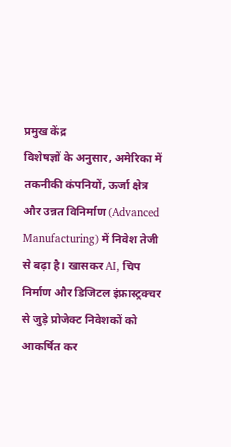प्रमुख केंद्र
विशेषज्ञों के अनुसार, अमेरिका में तकनीकी कंपनियों, ऊर्जा क्षेत्र और उन्नत विनिर्माण (Advanced Manufacturing) में निवेश तेजी से बढ़ा है। खासकर AI, चिप निर्माण और डिजिटल इंफ्रास्ट्रक्चर से जुड़े प्रोजेक्ट निवेशकों को आकर्षित कर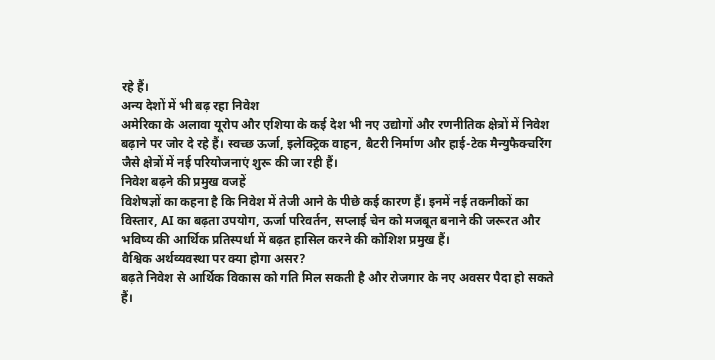रहे हैं।
अन्य देशों में भी बढ़ रहा निवेश
अमेरिका के अलावा यूरोप और एशिया के कई देश भी नए उद्योगों और रणनीतिक क्षेत्रों में निवेश बढ़ाने पर जोर दे रहे हैं। स्वच्छ ऊर्जा, इलेक्ट्रिक वाहन, बैटरी निर्माण और हाई-टेक मैन्युफैक्चरिंग जैसे क्षेत्रों में नई परियोजनाएं शुरू की जा रही हैं।
निवेश बढ़ने की प्रमुख वजहें
विशेषज्ञों का कहना है कि निवेश में तेजी आने के पीछे कई कारण हैं। इनमें नई तकनीकों का विस्तार, AI का बढ़ता उपयोग, ऊर्जा परिवर्तन, सप्लाई चेन को मजबूत बनाने की जरूरत और भविष्य की आर्थिक प्रतिस्पर्धा में बढ़त हासिल करने की कोशिश प्रमुख हैं।
वैश्विक अर्थव्यवस्था पर क्या होगा असर?
बढ़ते निवेश से आर्थिक विकास को गति मिल सकती है और रोजगार के नए अवसर पैदा हो सकते हैं।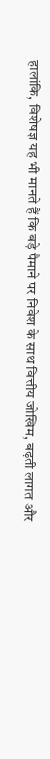हालांकि, विशेषज्ञ यह भी मानते हैं कि बड़े पैमाने पर निवेश के साथ वित्तीय जोखिम, बढ़ती लागत और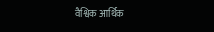वैश्विक आर्थिक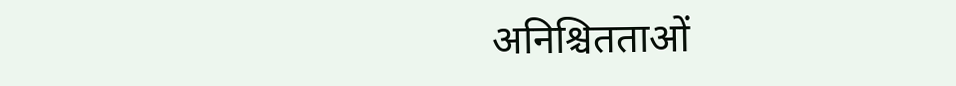अनिश्चितताओं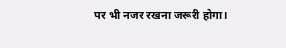पर भी नजर रखना जरूरी होगा।